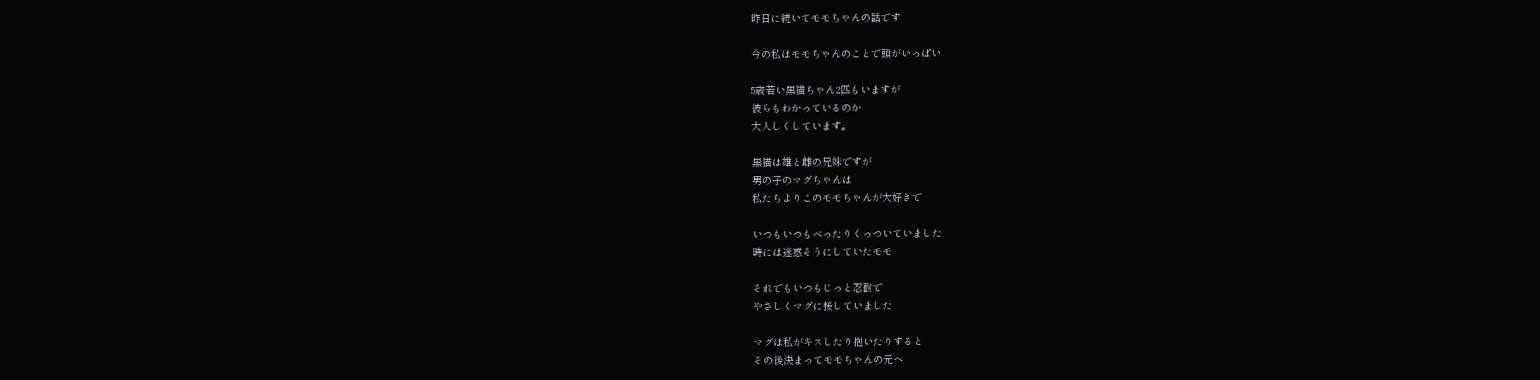昨日に続いてモモちゃんの話です

今の私はモモちゃんのことで頭がいっぱい

5歳若い黒猫ちゃん2匹もいますが
彼らもわかっているのか
大人しくしています。

黒猫は雄と雌の兄妹ですが
男の子のマグちゃんは
私たちよりこのモモちゃんが大好きで

いつもいつもべったりくっついていました
時には迷惑そうにしていたモモ

それでもいつもじっと忍耐で
やさしくマグに接していました

マグは私がキスしたり抱いたりすると
その後決まってモモちゃんの元へ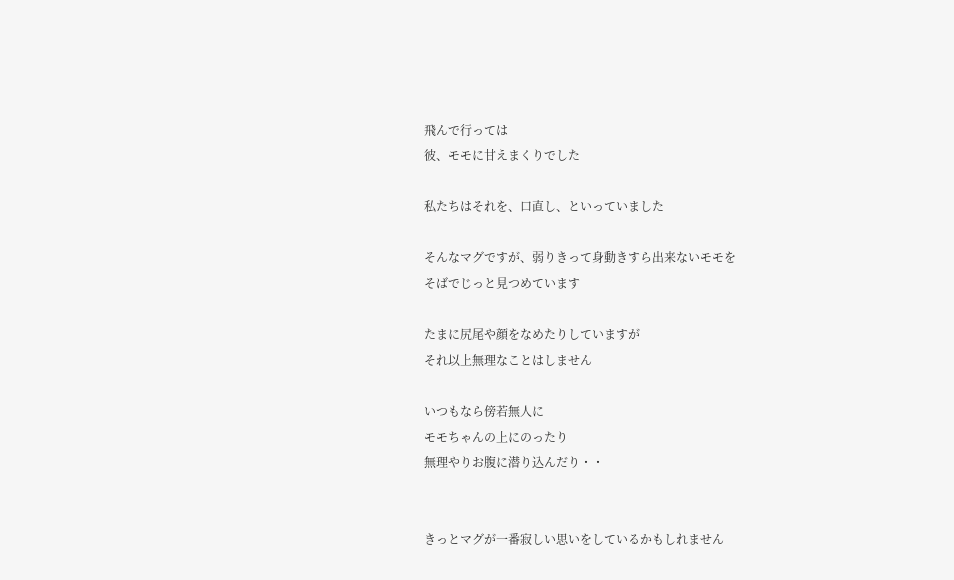飛んで行っては
彼、モモに甘えまくりでした

私たちはそれを、口直し、といっていました

そんなマグですが、弱りきって身動きすら出来ないモモを
そばでじっと見つめています

たまに尻尾や顔をなめたりしていますが
それ以上無理なことはしません

いつもなら傍若無人に
モモちゃんの上にのったり
無理やりお腹に潜り込んだり・・


きっとマグが一番寂しい思いをしているかもしれません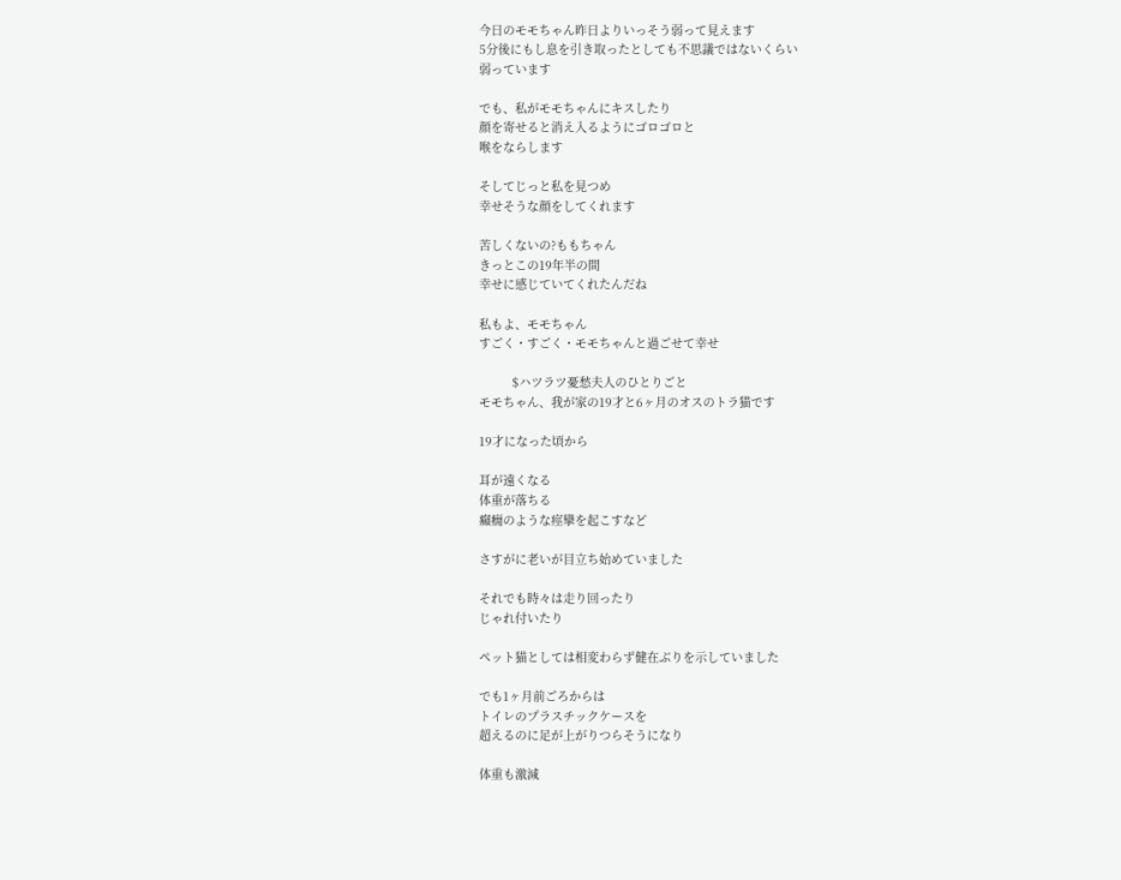今日のモモちゃん昨日よりいっそう弱って見えます
5分後にもし息を引き取ったとしても不思議ではないくらい
弱っています

でも、私がモモちゃんにキスしたり
顔を寄せると消え入るようにゴロゴロと
喉をならします

そしてじっと私を見つめ
幸せそうな顔をしてくれます

苦しくないの?ももちゃん
きっとこの19年半の間
幸せに感じていてくれたんだね

私もよ、モモちゃん
すごく・すごく・モモちゃんと過ごせて幸せ

           $ハツラツ憂愁夫人のひとりごと
モモちゃん、我が家の19才と6ヶ月のオスのトラ猫です

19才になった頃から

耳が遠くなる
体重が落ちる
癲癇のような痙攣を起こすなど

さすがに老いが目立ち始めていました

それでも時々は走り回ったり
じゃれ付いたり

ペット猫としては相変わらず健在ぶりを示していました

でも1ヶ月前ごろからは
トイレのプラスチックケースを
超えるのに足が上がりつらそうになり

体重も激減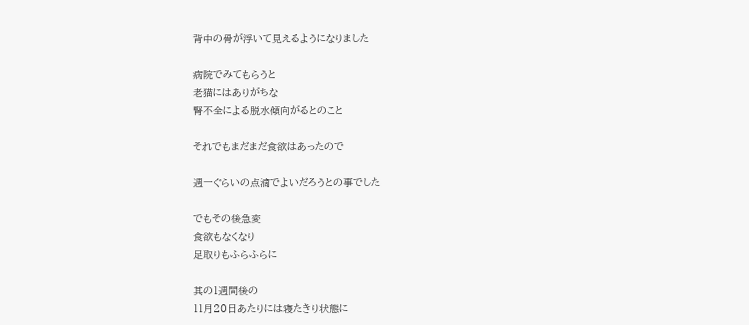背中の骨が浮いて見えるようになりました

病院でみてもらうと
老猫にはありがちな
腎不全による脱水傾向がるとのこと

それでもまだまだ食欲はあったので

週一ぐらいの点滴でよいだろうとの事でした

でもその後急変
食欲もなくなり
足取りもふらふらに

其の1週間後の
11月20日あたりには寝たきり状態に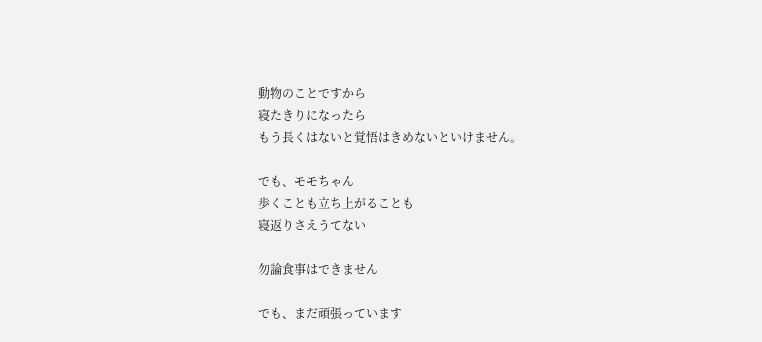動物のことですから
寝たきりになったら
もう長くはないと覚悟はきめないといけません。

でも、モモちゃん
歩くことも立ち上がることも
寝返りさえうてない

勿論食事はできません

でも、まだ頑張っています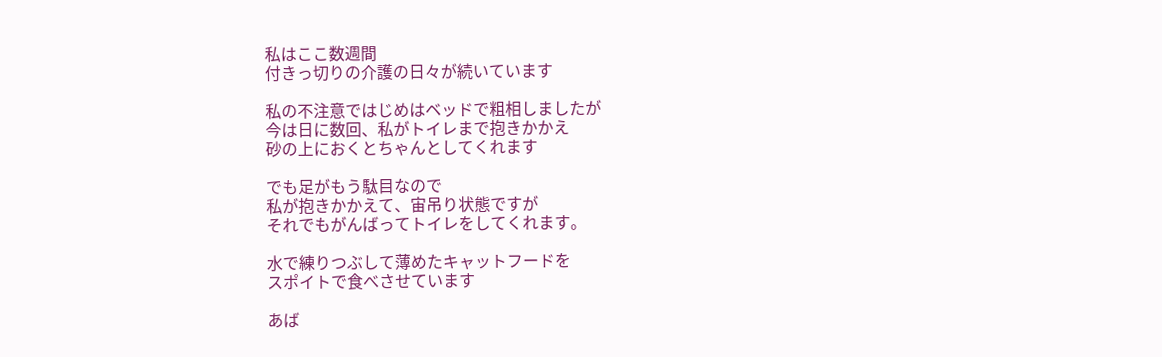私はここ数週間
付きっ切りの介護の日々が続いています

私の不注意ではじめはベッドで粗相しましたが
今は日に数回、私がトイレまで抱きかかえ
砂の上におくとちゃんとしてくれます

でも足がもう駄目なので
私が抱きかかえて、宙吊り状態ですが
それでもがんばってトイレをしてくれます。

水で練りつぶして薄めたキャットフードを
スポイトで食べさせています

あば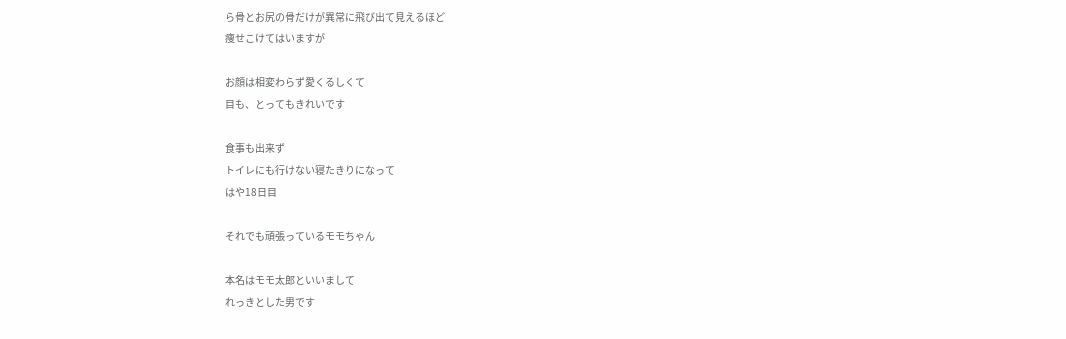ら骨とお尻の骨だけが異常に飛び出て見えるほど
痩せこけてはいますが

お顔は相変わらず愛くるしくて
目も、とってもきれいです

食事も出来ず
トイレにも行けない寝たきりになって
はや18日目

それでも頑張っているモモちゃん

本名はモモ太郎といいまして
れっきとした男です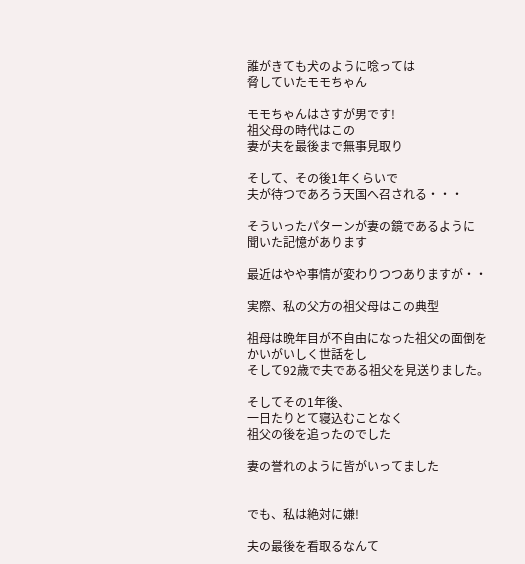誰がきても犬のように唸っては
脅していたモモちゃん

モモちゃんはさすが男です!
祖父母の時代はこの
妻が夫を最後まで無事見取り

そして、その後1年くらいで
夫が待つであろう天国へ召される・・・

そういったパターンが妻の鏡であるように
聞いた記憶があります

最近はやや事情が変わりつつありますが・・

実際、私の父方の祖父母はこの典型

祖母は晩年目が不自由になった祖父の面倒を
かいがいしく世話をし
そして92歳で夫である祖父を見送りました。

そしてその1年後、
一日たりとて寝込むことなく
祖父の後を追ったのでした

妻の誉れのように皆がいってました


でも、私は絶対に嫌!

夫の最後を看取るなんて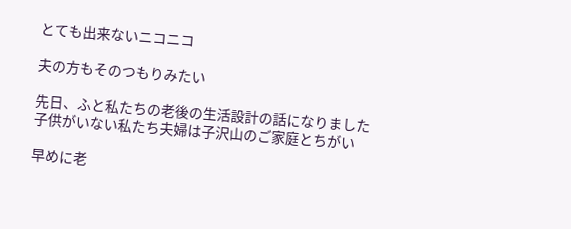とても出来ないニコニコ

夫の方もそのつもりみたい

先日、ふと私たちの老後の生活設計の話になりました
子供がいない私たち夫婦は子沢山のご家庭とちがい

早めに老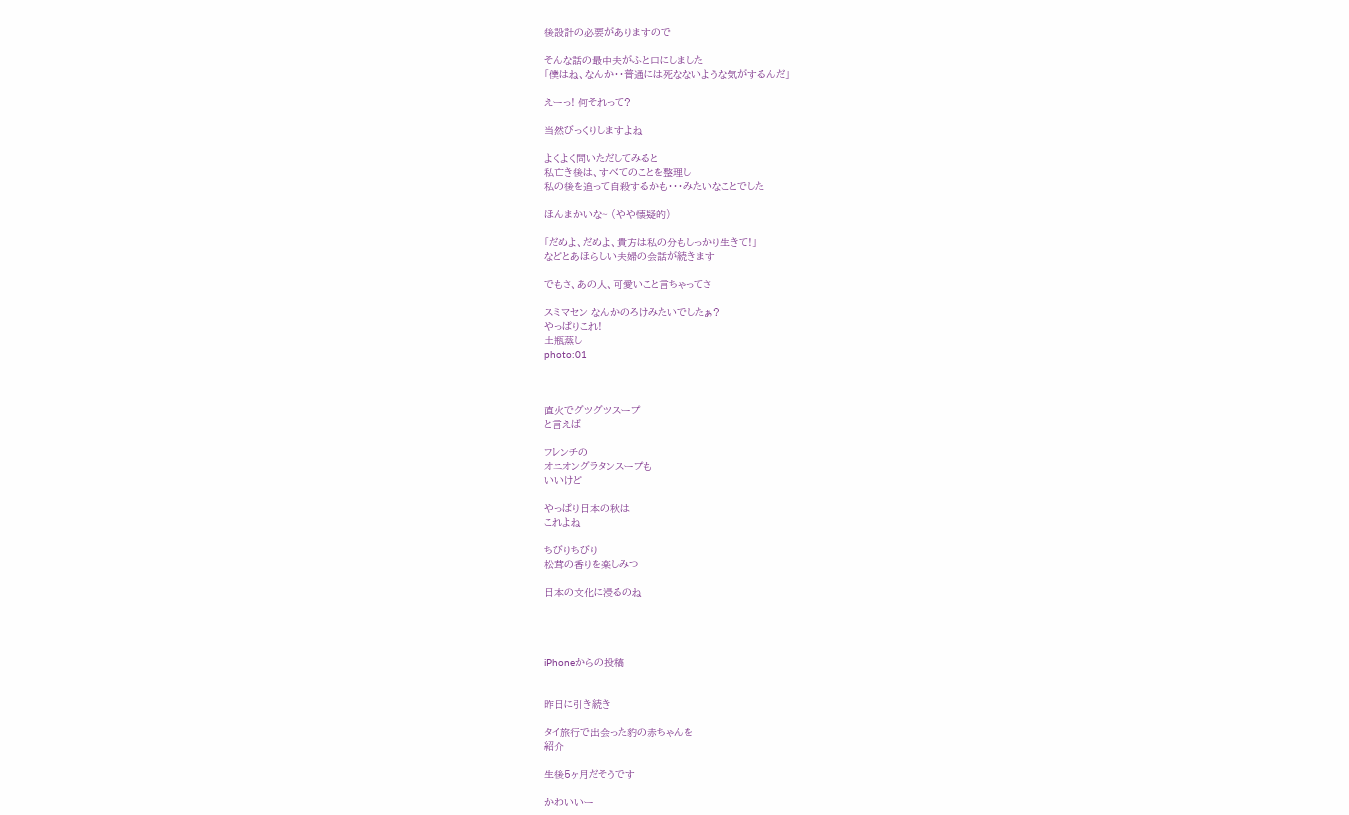後設計の必要がありますので

そんな話の最中夫がふと口にしました
「僕はね、なんか・・普通には死なないような気がするんだ」

えーっ! 何それって?

当然びっくりしますよね

よくよく問いただしてみると
私亡き後は、すべてのことを整理し
私の後を追って自殺するかも・・・みたいなことでした

ほんまかいな~ (やや懐疑的)

「だめよ、だめよ、貴方は私の分もしっかり生きて!」
などとあほらしい夫婦の会話が続きます

でもさ、あの人、可愛いこと言ちゃってさ

スミマセン なんかのろけみたいでしたぁ?
やっぱりこれ!
土瓶蒸し
photo:01



直火でグツグツスープ
と言えば

フレンチの
オニオングラタンスープも
いいけど

やっぱり日本の秋は
これよね

ちびりちびり
松茸の香りを楽しみつ

日本の文化に浸るのね




iPhoneからの投稿


昨日に引き続き

タイ旅行で出会った豹の赤ちゃんを
紹介

生後5ヶ月だそうです

かわいいー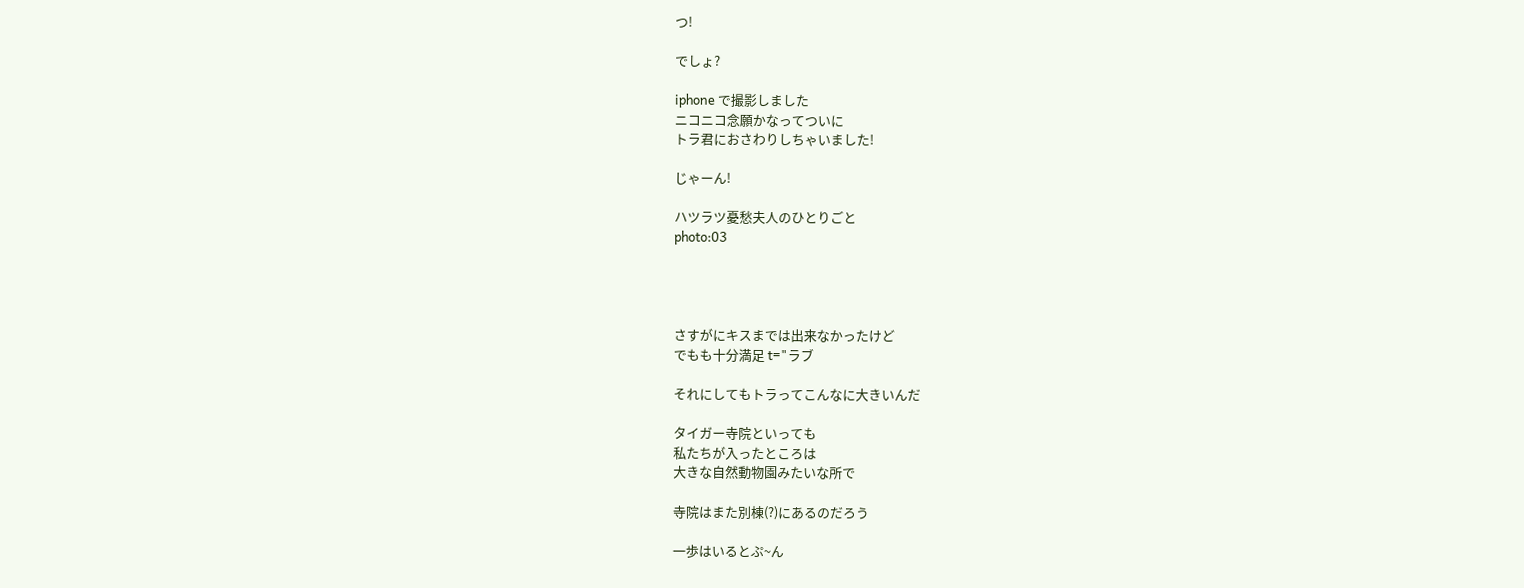つ!

でしょ?

iphone で撮影しました
ニコニコ念願かなってついに
トラ君におさわりしちゃいました!

じゃーん!

ハツラツ憂愁夫人のひとりごと
photo:03




さすがにキスまでは出来なかったけど
でもも十分満足 t="ラブ

それにしてもトラってこんなに大きいんだ

タイガー寺院といっても
私たちが入ったところは
大きな自然動物園みたいな所で

寺院はまた別棟(?)にあるのだろう

一歩はいるとぷ~ん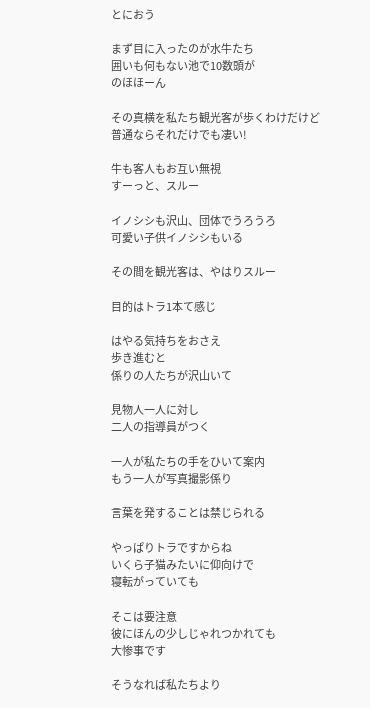とにおう

まず目に入ったのが水牛たち
囲いも何もない池で10数頭が
のほほーん

その真横を私たち観光客が歩くわけだけど
普通ならそれだけでも凄い!

牛も客人もお互い無視
すーっと、スルー

イノシシも沢山、団体でうろうろ
可愛い子供イノシシもいる

その間を観光客は、やはりスルー

目的はトラ1本て感じ

はやる気持ちをおさえ
歩き進むと
係りの人たちが沢山いて

見物人一人に対し
二人の指導員がつく

一人が私たちの手をひいて案内
もう一人が写真撮影係り

言葉を発することは禁じられる

やっぱりトラですからね
いくら子猫みたいに仰向けで
寝転がっていても

そこは要注意
彼にほんの少しじゃれつかれても
大惨事です

そうなれば私たちより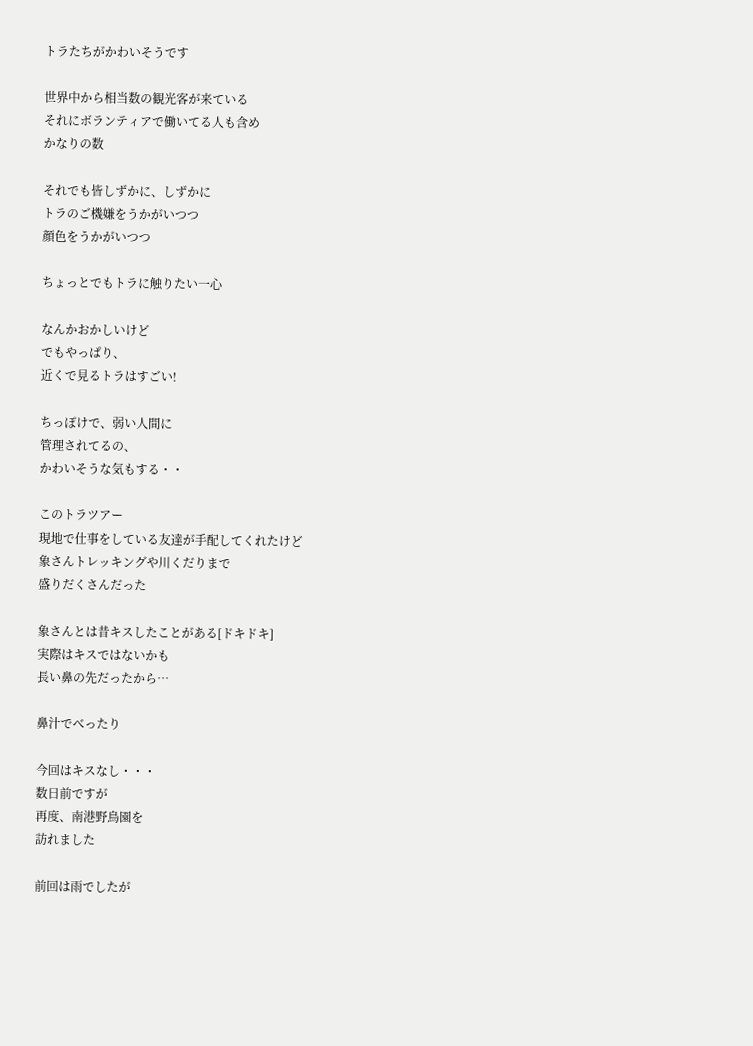トラたちがかわいそうです

世界中から相当数の観光客が来ている
それにボランティアで働いてる人も含め
かなりの数

それでも皆しずかに、しずかに
トラのご機嫌をうかがいつつ
顔色をうかがいつつ

ちょっとでもトラに触りたい一心

なんかおかしいけど
でもやっぱり、
近くで見るトラはすごい!

ちっぽけで、弱い人間に
管理されてるの、
かわいそうな気もする・・

このトラツアー
現地で仕事をしている友達が手配してくれたけど
象さんトレッキングや川くだりまで
盛りだくさんだった

象さんとは昔キスしたことがある[ドキドキ]
実際はキスではないかも
長い鼻の先だったから…

鼻汁でべったり

今回はキスなし・・・
数日前ですが
再度、南港野鳥園を
訪れました

前回は雨でしたが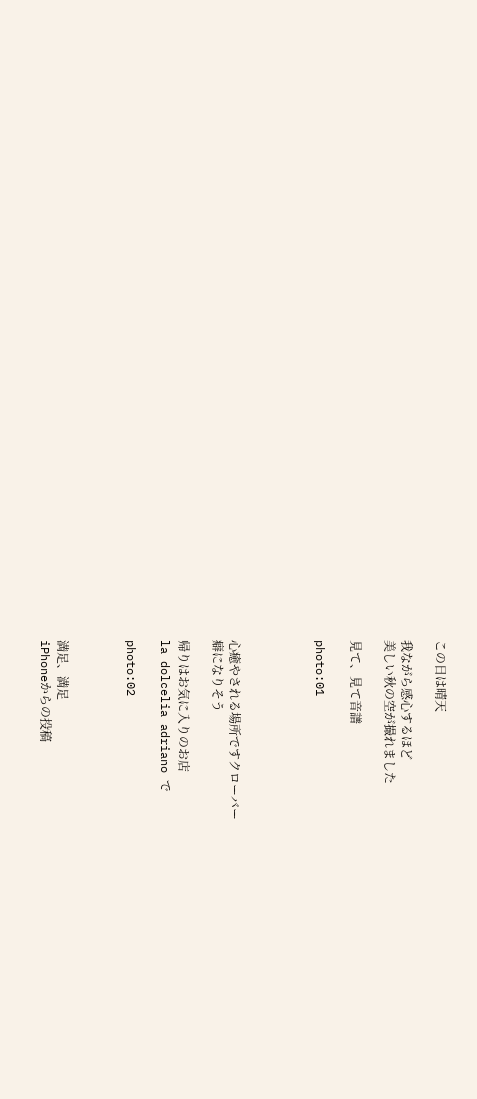この日は晴天

我ながら感心するほど
美しい秋の空が撮れました

見て、見て音譜

photo:01




心癒やされる場所ですクローバー
癖になりそう

帰りはお気に入りのお店
la dolcelia adriano で

photo:02



満足、満足
iPhoneからの投稿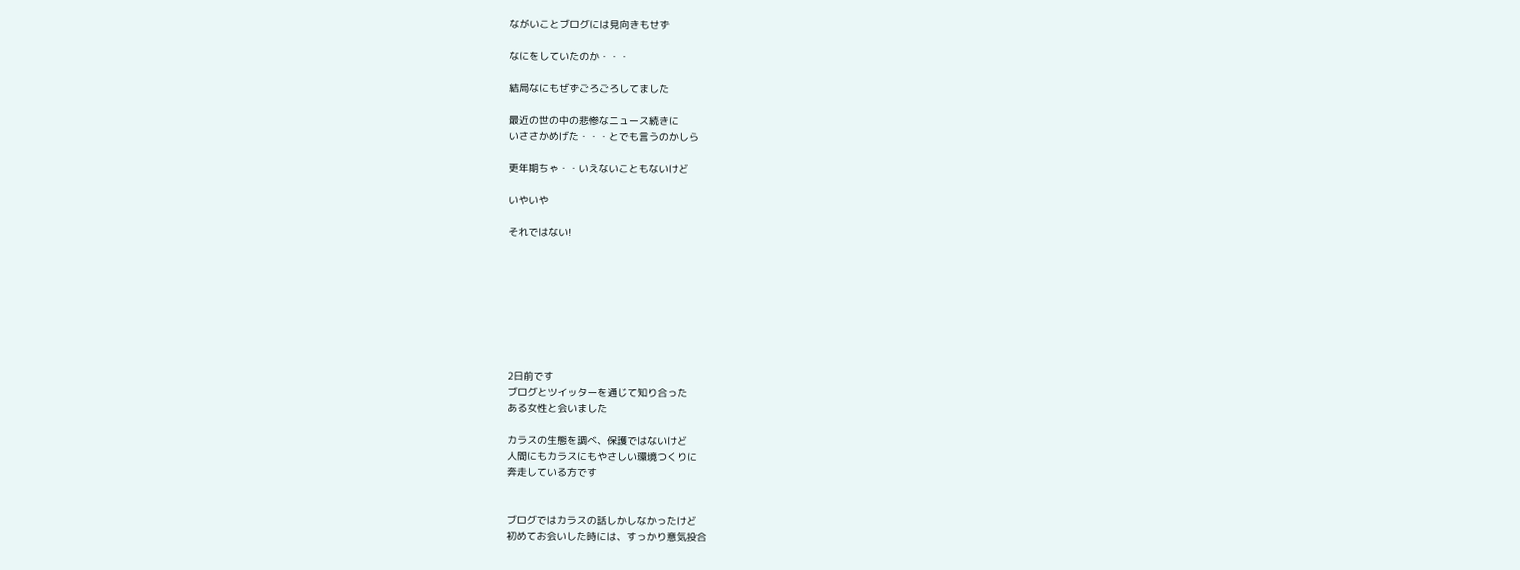ながいことブログには見向きもせず

なにをしていたのか・・・

結局なにもぜずごろごろしてました

最近の世の中の悲惨なニュース続きに
いささかめげた・・・とでも言うのかしら

更年期ちゃ・・いえないこともないけど

いやいや

それではない!








2日前です
ブログとツイッターを通じて知り合った
ある女性と会いました

カラスの生態を調べ、保護ではないけど
人間にもカラスにもやさしい環境つくりに
奔走している方です


ブログではカラスの話しかしなかったけど
初めてお会いした時には、すっかり意気投合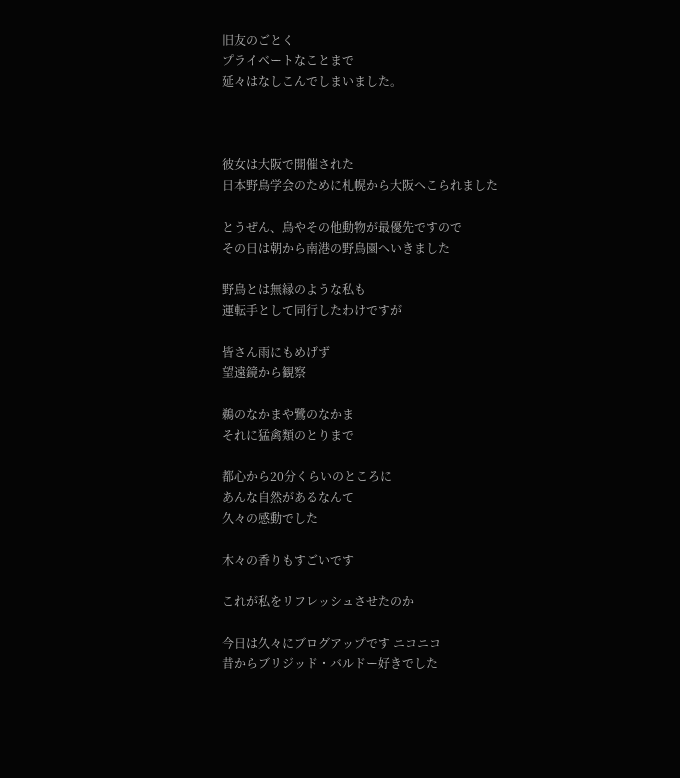旧友のごとく
プライベートなことまで
延々はなしこんでしまいました。



彼女は大阪で開催された
日本野鳥学会のために札幌から大阪へこられました

とうぜん、鳥やその他動物が最優先ですので
その日は朝から南港の野鳥園へいきました

野鳥とは無縁のような私も
運転手として同行したわけですが

皆さん雨にもめげず
望遠鏡から観察

鵜のなかまや鷺のなかま
それに猛禽類のとりまで

都心から20分くらいのところに
あんな自然があるなんて
久々の感動でした

木々の香りもすごいです

これが私をリフレッシュさせたのか

今日は久々にブログアップです ニコニコ
昔からブリジッド・バルドー好きでした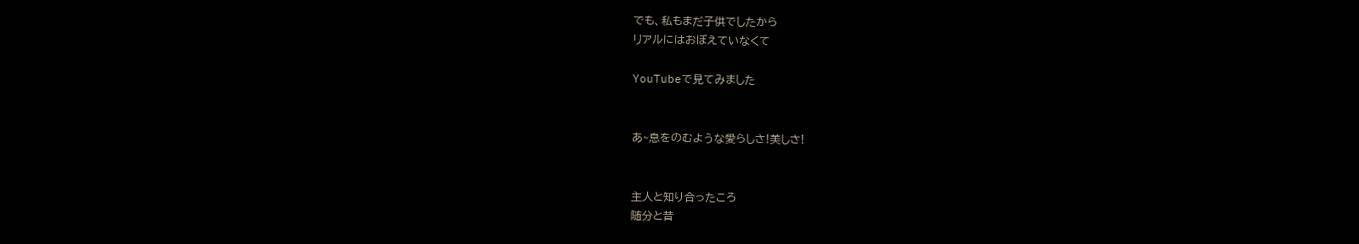でも、私もまだ子供でしたから
リアルにはおぼえていなくて

YouTubeで見てみました


あ~息をのむような愛らしさ!美しさ!


主人と知り合ったころ
随分と昔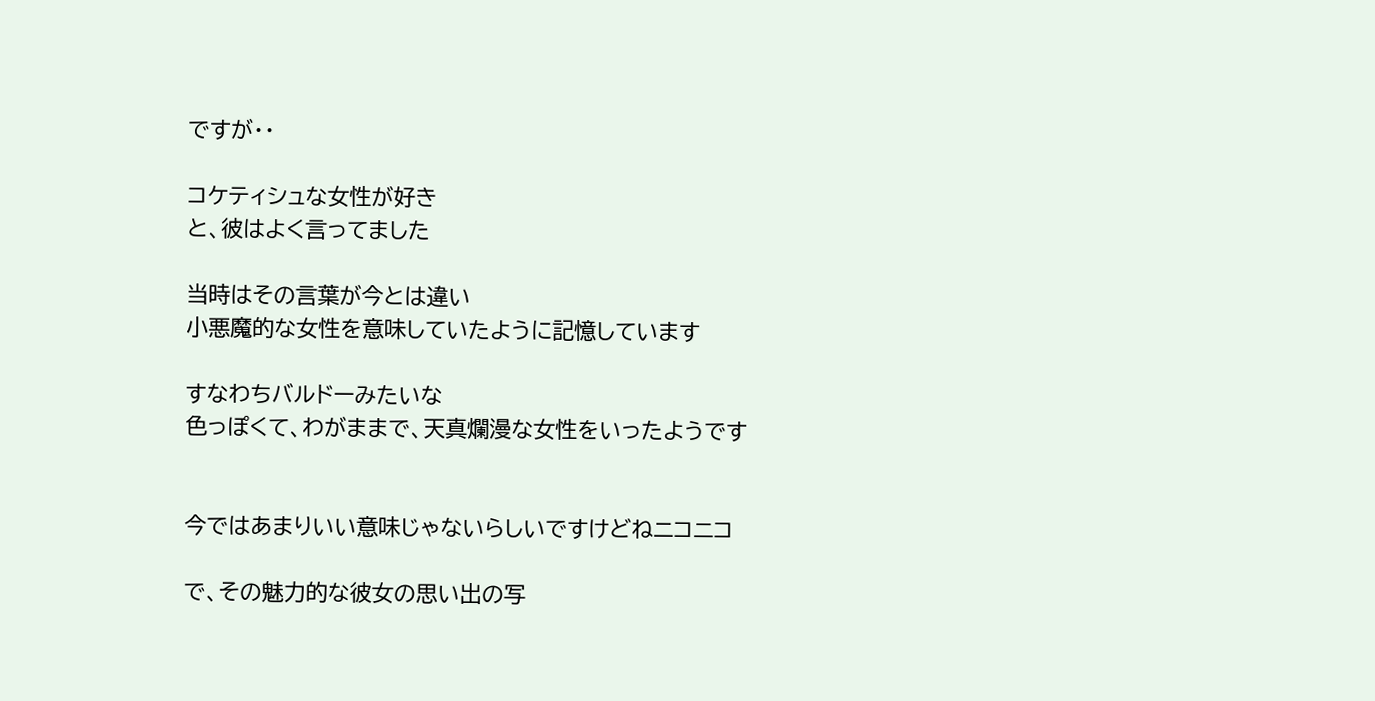ですが・・

コケティシュな女性が好き
と、彼はよく言ってました

当時はその言葉が今とは違い
小悪魔的な女性を意味していたように記憶しています

すなわちバルドーみたいな
色っぽくて、わがままで、天真爛漫な女性をいったようです


今ではあまりいい意味じゃないらしいですけどねニコニコ

で、その魅力的な彼女の思い出の写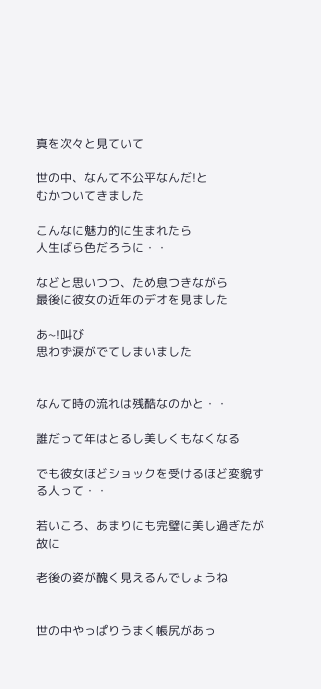真を次々と見ていて

世の中、なんて不公平なんだ!と
むかついてきました

こんなに魅力的に生まれたら
人生ばら色だろうに・・

などと思いつつ、ため息つきながら
最後に彼女の近年のデオを見ました

あ~!叫び
思わず涙がでてしまいました


なんて時の流れは残酷なのかと・・

誰だって年はとるし美しくもなくなる

でも彼女ほどショックを受けるほど変貌する人って・・

若いころ、あまりにも完璧に美し過ぎたが故に

老後の姿が醜く見えるんでしょうね


世の中やっぱりうまく帳尻があっ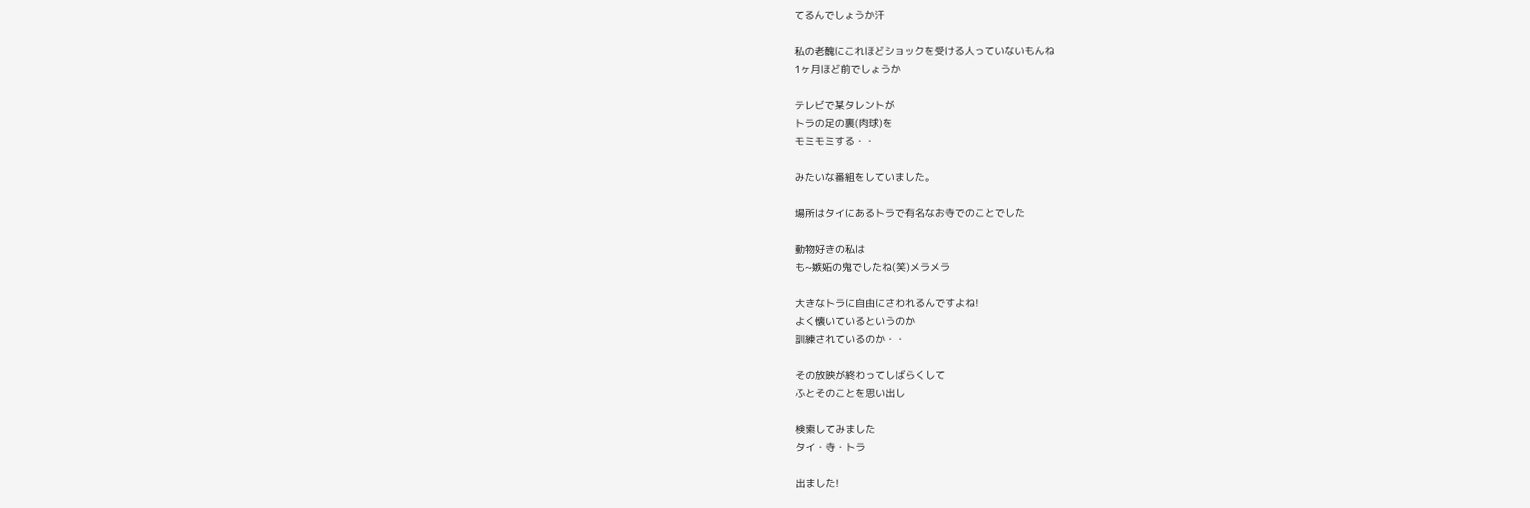てるんでしょうか汗

私の老醜にこれほどショックを受ける人っていないもんね
1ヶ月ほど前でしょうか

テレビで某タレントが
トラの足の裏(肉球)を
モミモミする・・

みたいな番組をしていました。

場所はタイにあるトラで有名なお寺でのことでした

動物好きの私は
も~嫉妬の鬼でしたね(笑)メラメラ

大きなトラに自由にさわれるんですよね!
よく懐いているというのか
訓練されているのか・・

その放映が終わってしばらくして
ふとそのことを思い出し

検索してみました
タイ・寺・トラ

出ました!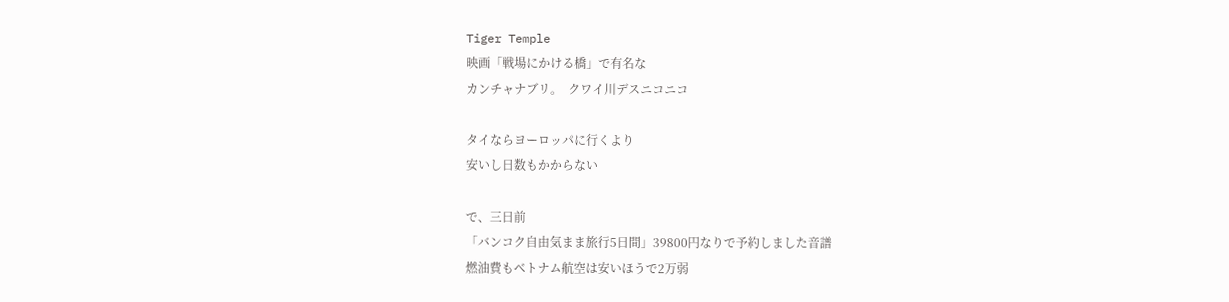Tiger Temple
映画「戦場にかける橋」で有名な
カンチャナブリ。  クワイ川デスニコニコ

タイならヨーロッパに行くより
安いし日数もかからない

で、三日前
「バンコク自由気まま旅行5日間」39800円なりで予約しました音譜
燃油費もベトナム航空は安いほうで2万弱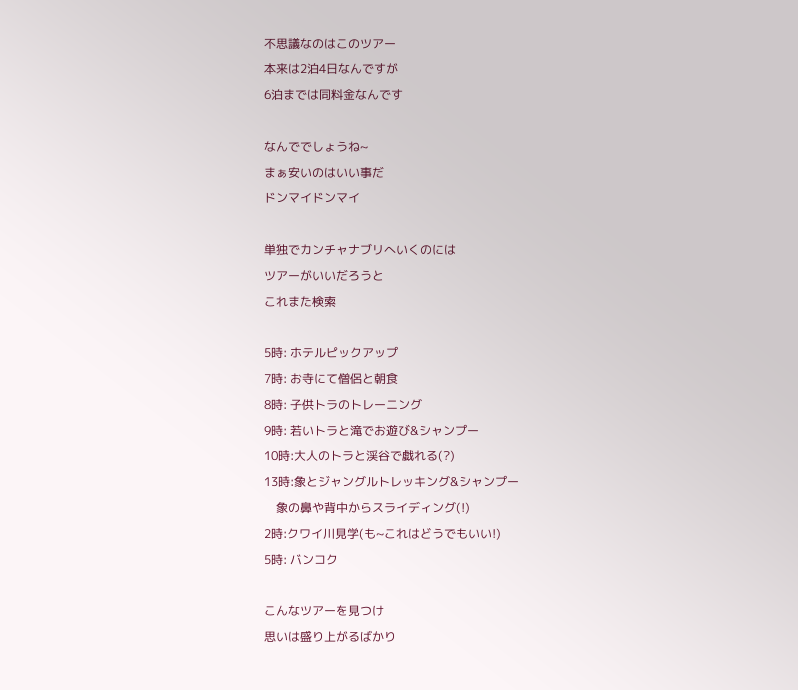不思議なのはこのツアー
本来は2泊4日なんですが
6泊までは同料金なんです

なんででしょうね~
まぁ安いのはいい事だ
ドンマイドンマイ

単独でカンチャナブリへいくのには
ツアーがいいだろうと
これまた検索

5時: ホテルピックアップ
7時: お寺にて僧侶と朝食
8時: 子供トラのトレーニング
9時: 若いトラと滝でお遊び&シャンプー
10時:大人のトラと渓谷で戯れる(?)
13時:象とジャングルトレッキング&シャンプー
    象の鼻や背中からスライディング(!)
2時:クワイ川見学(も~これはどうでもいい!)
5時: バンコク

こんなツアーを見つけ
思いは盛り上がるばかり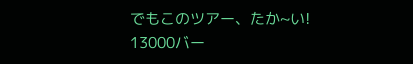でもこのツアー、たか~い!
13000バー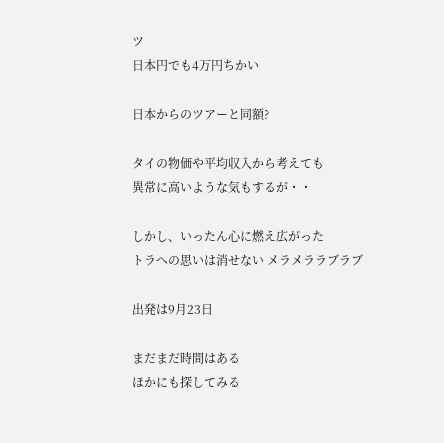ツ
日本円でも4万円ちかい

日本からのツアーと同額?

タイの物価や平均収入から考えても
異常に高いような気もするが・・

しかし、いったん心に燃え広がった
トラへの思いは消せない メラメララブラブ

出発は9月23日

まだまだ時間はある
ほかにも探してみる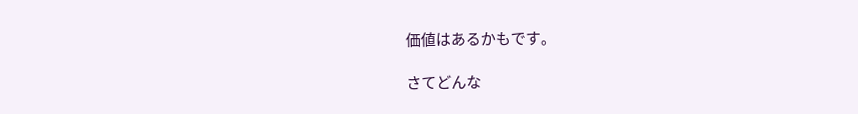価値はあるかもです。

さてどんな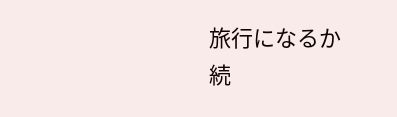旅行になるか
続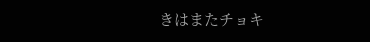きはまたチョキ